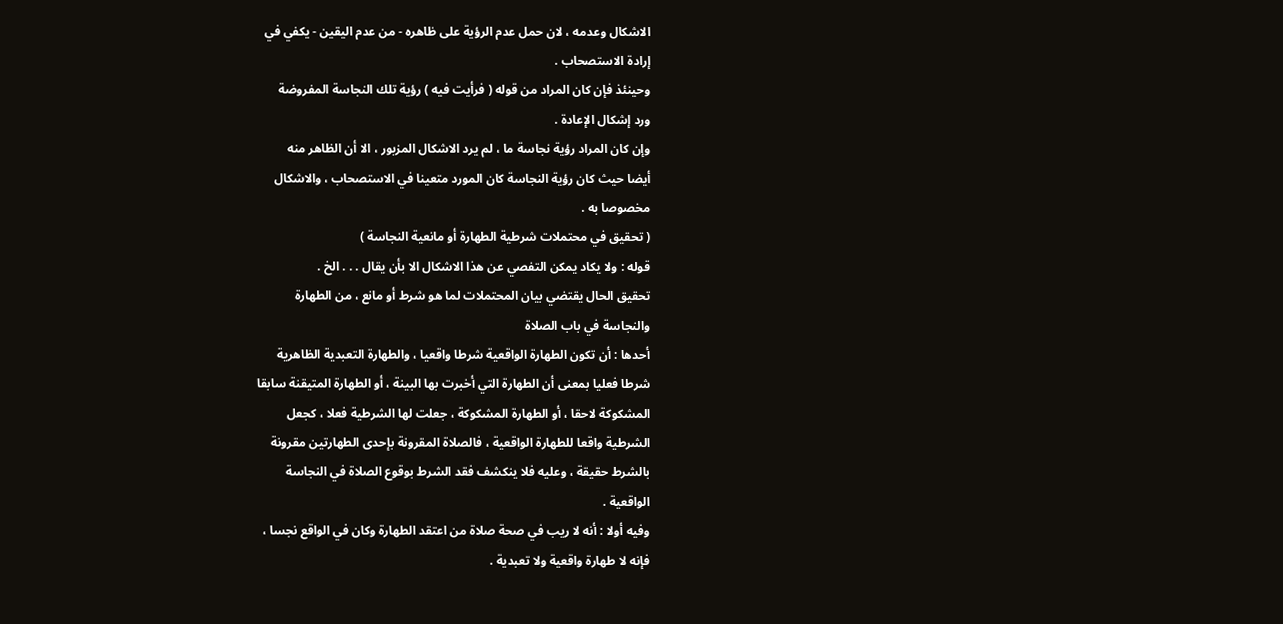الاشكال وعدمه ، لان حمل عدم الرؤية على ظاهره - من عدم اليقين - يكفي في
إرادة الاستصحاب .
وحينئذ فإن كان المراد من قوله ( فرأيت فيه ) رؤية تلك النجاسة المفروضة
ورد إشكال الإعادة .
وإن كان المراد رؤية نجاسة ما ، لم يرد الاشكال المزبور ، الا أن الظاهر منه
أيضا حيث كان رؤية النجاسة كان المورد متعينا في الاستصحاب ، والاشكال
مخصوصا به .
( تحقيق في محتملات شرطية الطهارة أو مانعية النجاسة )
قوله : ولا يكاد يمكن التفصي عن هذا الاشكال الا بأن يقال . . . الخ .
تحقيق الحال يقتضي بيان المحتملات لما هو شرط أو مانع ، من الطهارة
والنجاسة في باب الصلاة
أحدها : أن تكون الطهارة الواقعية شرطا واقعيا ، والطهارة التعبدية الظاهرية
شرطا فعليا بمعنى أن الطهارة التي أخبرت بها البينة ، أو الطهارة المتيقنة سابقا
المشكوكة لاحقا ، أو الطهارة المشكوكة ، جعلت لها الشرطية فعلا ، كجعل
الشرطية واقعا للطهارة الواقعية ، فالصلاة المقرونة بإحدى الطهارتين مقرونة
بالشرط حقيقة ، وعليه فلا ينكشف فقد الشرط بوقوع الصلاة في النجاسة
الواقعية .
وفيه أولا : أنه لا ريب في صحة صلاة من اعتقد الطهارة وكان في الواقع نجسا ،
فإنه لا طهارة واقعية ولا تعبدية .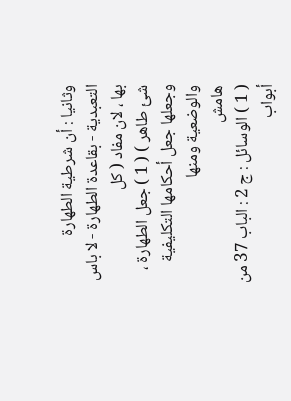وثانيا : أن شرطية الطهارة التعبدية - بقاعدة الطهارة - لا باس بها ، لان مفاد ( كل
شئ طاهر ) ( 1 ) جعل الطهارة ، وجعلها جعل أحكامها التكليفية والوضعية ومنها
هامش
( 1 ) الوسائل : ج 2 : الباب 37 من أبواب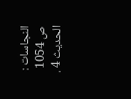النجاسات : ص 1054 الحديث 4 .